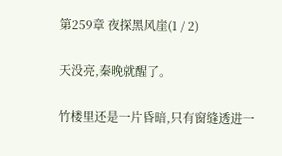第259章 夜探黑风崖(1 / 2)

天没亮,秦晚就醒了。

竹楼里还是一片昏暗,只有窗缝透进一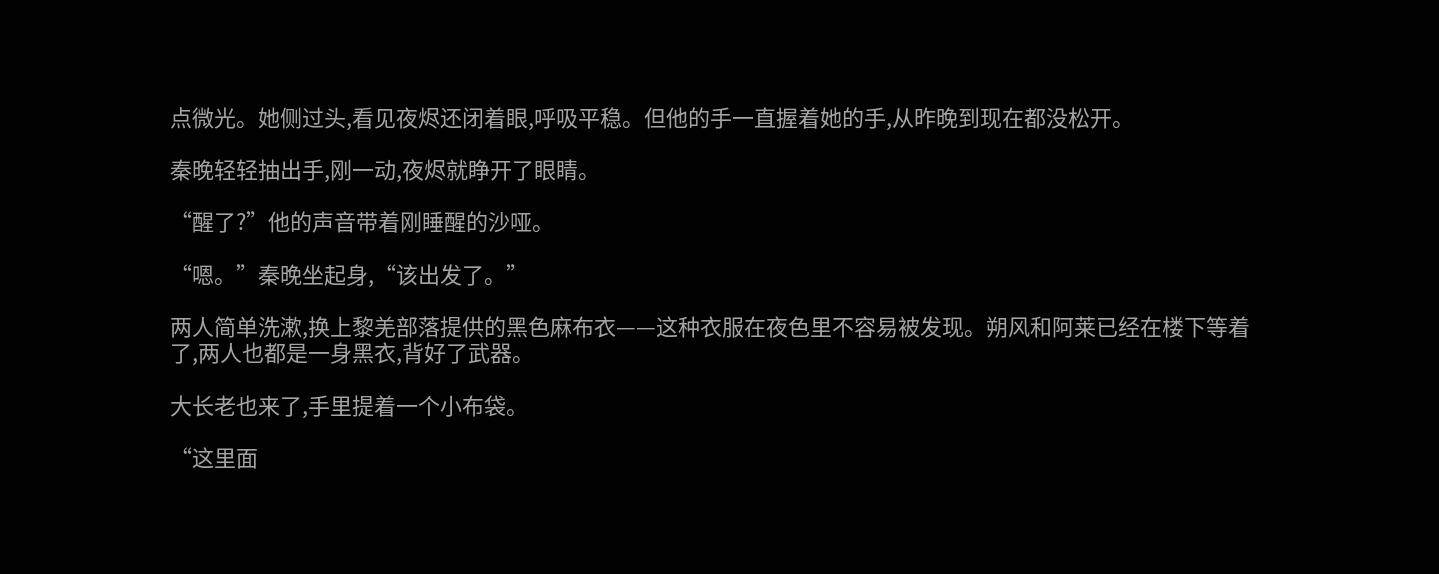点微光。她侧过头,看见夜烬还闭着眼,呼吸平稳。但他的手一直握着她的手,从昨晚到现在都没松开。

秦晚轻轻抽出手,刚一动,夜烬就睁开了眼睛。

“醒了?”他的声音带着刚睡醒的沙哑。

“嗯。”秦晚坐起身,“该出发了。”

两人简单洗漱,换上黎羌部落提供的黑色麻布衣——这种衣服在夜色里不容易被发现。朔风和阿莱已经在楼下等着了,两人也都是一身黑衣,背好了武器。

大长老也来了,手里提着一个小布袋。

“这里面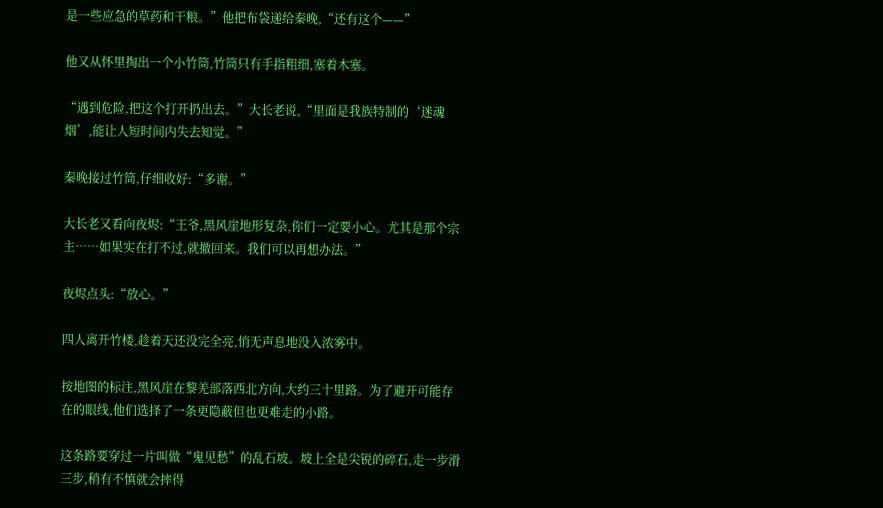是一些应急的草药和干粮。”他把布袋递给秦晚,“还有这个——”

他又从怀里掏出一个小竹筒,竹筒只有手指粗细,塞着木塞。

“遇到危险,把这个打开扔出去。”大长老说,“里面是我族特制的‘迷魂烟’,能让人短时间内失去知觉。”

秦晚接过竹筒,仔细收好:“多谢。”

大长老又看向夜烬:“王爷,黑风崖地形复杂,你们一定要小心。尤其是那个宗主……如果实在打不过,就撤回来。我们可以再想办法。”

夜烬点头:“放心。”

四人离开竹楼,趁着天还没完全亮,悄无声息地没入浓雾中。

按地图的标注,黑风崖在黎羌部落西北方向,大约三十里路。为了避开可能存在的眼线,他们选择了一条更隐蔽但也更难走的小路。

这条路要穿过一片叫做“鬼见愁”的乱石坡。坡上全是尖锐的碎石,走一步滑三步,稍有不慎就会摔得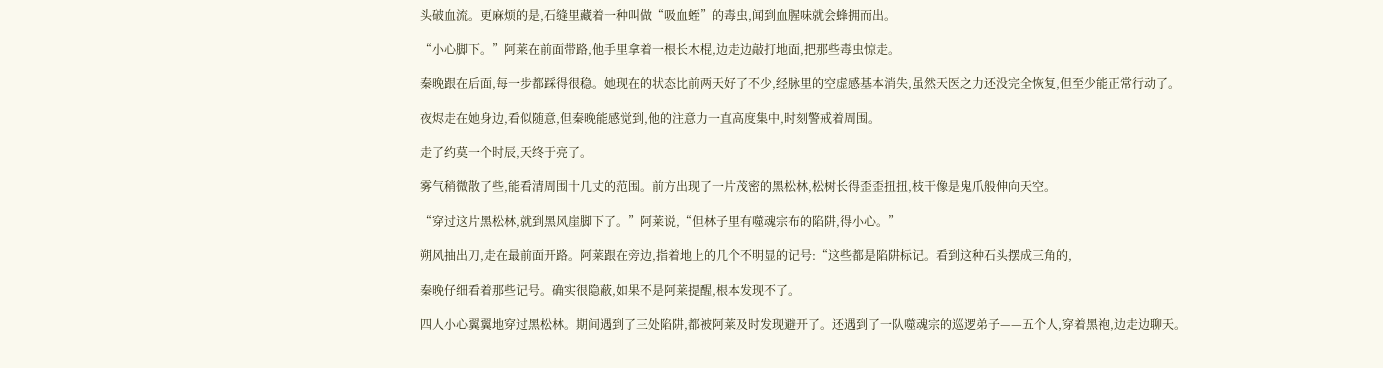头破血流。更麻烦的是,石缝里藏着一种叫做“吸血蛭”的毒虫,闻到血腥味就会蜂拥而出。

“小心脚下。”阿莱在前面带路,他手里拿着一根长木棍,边走边敲打地面,把那些毒虫惊走。

秦晚跟在后面,每一步都踩得很稳。她现在的状态比前两天好了不少,经脉里的空虚感基本消失,虽然天医之力还没完全恢复,但至少能正常行动了。

夜烬走在她身边,看似随意,但秦晚能感觉到,他的注意力一直高度集中,时刻警戒着周围。

走了约莫一个时辰,天终于亮了。

雾气稍微散了些,能看清周围十几丈的范围。前方出现了一片茂密的黑松林,松树长得歪歪扭扭,枝干像是鬼爪般伸向天空。

“穿过这片黑松林,就到黑风崖脚下了。”阿莱说,“但林子里有噬魂宗布的陷阱,得小心。”

朔风抽出刀,走在最前面开路。阿莱跟在旁边,指着地上的几个不明显的记号:“这些都是陷阱标记。看到这种石头摆成三角的,

秦晚仔细看着那些记号。确实很隐蔽,如果不是阿莱提醒,根本发现不了。

四人小心翼翼地穿过黑松林。期间遇到了三处陷阱,都被阿莱及时发现避开了。还遇到了一队噬魂宗的巡逻弟子——五个人,穿着黑袍,边走边聊天。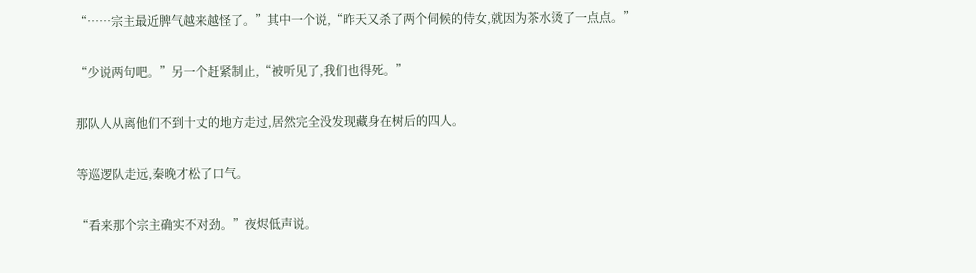“……宗主最近脾气越来越怪了。”其中一个说,“昨天又杀了两个伺候的侍女,就因为茶水烫了一点点。”

“少说两句吧。”另一个赶紧制止,“被听见了,我们也得死。”

那队人从离他们不到十丈的地方走过,居然完全没发现藏身在树后的四人。

等巡逻队走远,秦晚才松了口气。

“看来那个宗主确实不对劲。”夜烬低声说。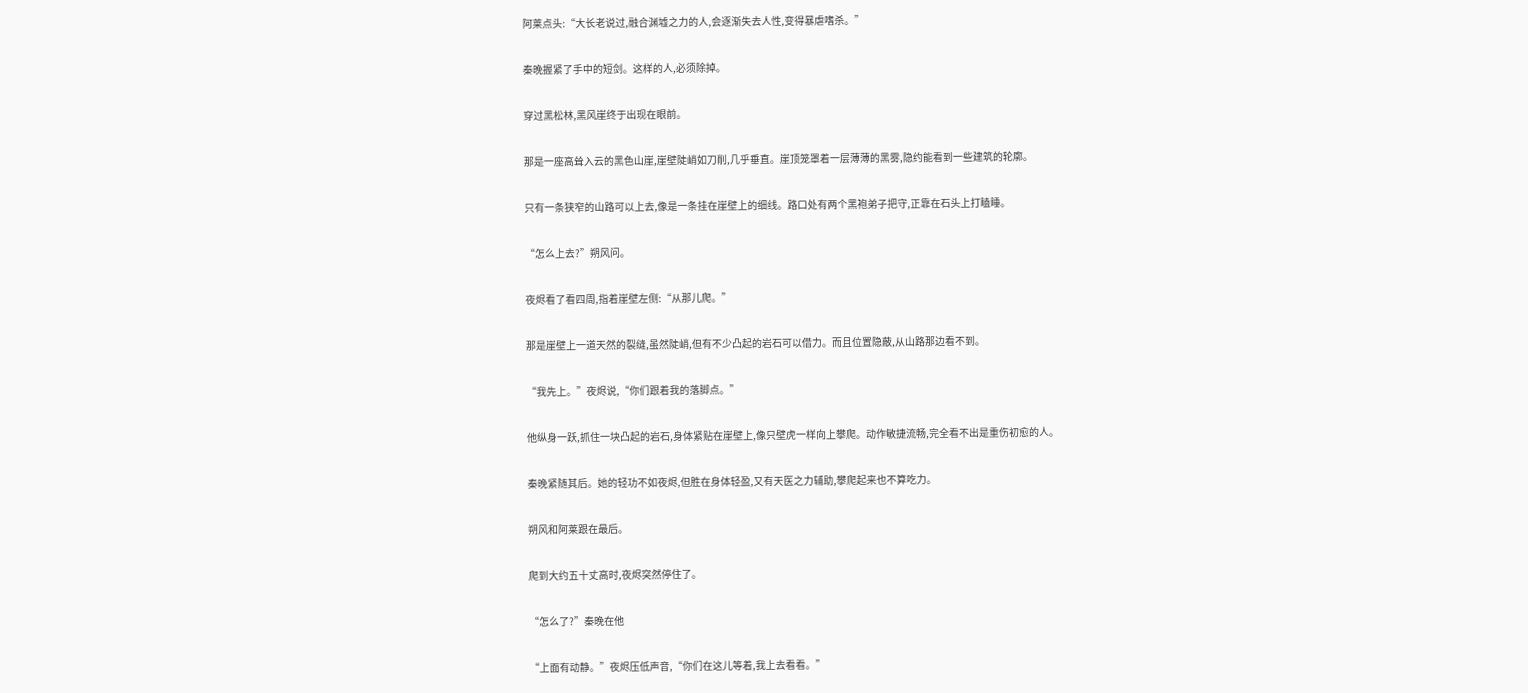阿莱点头:“大长老说过,融合渊墟之力的人,会逐渐失去人性,变得暴虐嗜杀。”

秦晚握紧了手中的短剑。这样的人,必须除掉。

穿过黑松林,黑风崖终于出现在眼前。

那是一座高耸入云的黑色山崖,崖壁陡峭如刀削,几乎垂直。崖顶笼罩着一层薄薄的黑雾,隐约能看到一些建筑的轮廓。

只有一条狭窄的山路可以上去,像是一条挂在崖壁上的细线。路口处有两个黑袍弟子把守,正靠在石头上打瞌睡。

“怎么上去?”朔风问。

夜烬看了看四周,指着崖壁左侧:“从那儿爬。”

那是崖壁上一道天然的裂缝,虽然陡峭,但有不少凸起的岩石可以借力。而且位置隐蔽,从山路那边看不到。

“我先上。”夜烬说,“你们跟着我的落脚点。”

他纵身一跃,抓住一块凸起的岩石,身体紧贴在崖壁上,像只壁虎一样向上攀爬。动作敏捷流畅,完全看不出是重伤初愈的人。

秦晚紧随其后。她的轻功不如夜烬,但胜在身体轻盈,又有天医之力辅助,攀爬起来也不算吃力。

朔风和阿莱跟在最后。

爬到大约五十丈高时,夜烬突然停住了。

“怎么了?”秦晚在他

“上面有动静。”夜烬压低声音,“你们在这儿等着,我上去看看。”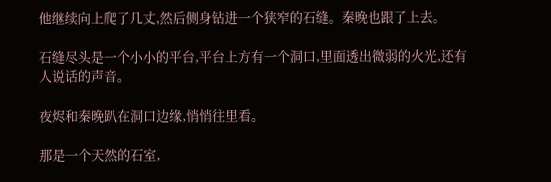他继续向上爬了几丈,然后侧身钻进一个狭窄的石缝。秦晚也跟了上去。

石缝尽头是一个小小的平台,平台上方有一个洞口,里面透出微弱的火光,还有人说话的声音。

夜烬和秦晚趴在洞口边缘,悄悄往里看。

那是一个天然的石室,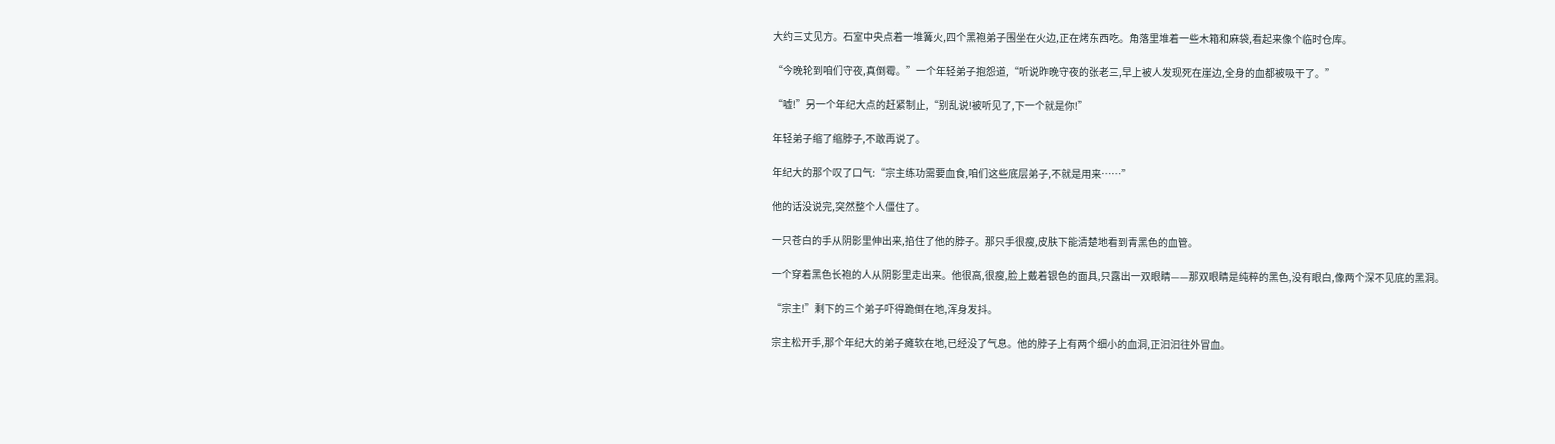大约三丈见方。石室中央点着一堆篝火,四个黑袍弟子围坐在火边,正在烤东西吃。角落里堆着一些木箱和麻袋,看起来像个临时仓库。

“今晚轮到咱们守夜,真倒霉。”一个年轻弟子抱怨道,“听说昨晚守夜的张老三,早上被人发现死在崖边,全身的血都被吸干了。”

“嘘!”另一个年纪大点的赶紧制止,“别乱说!被听见了,下一个就是你!”

年轻弟子缩了缩脖子,不敢再说了。

年纪大的那个叹了口气:“宗主练功需要血食,咱们这些底层弟子,不就是用来……”

他的话没说完,突然整个人僵住了。

一只苍白的手从阴影里伸出来,掐住了他的脖子。那只手很瘦,皮肤下能清楚地看到青黑色的血管。

一个穿着黑色长袍的人从阴影里走出来。他很高,很瘦,脸上戴着银色的面具,只露出一双眼睛——那双眼睛是纯粹的黑色,没有眼白,像两个深不见底的黑洞。

“宗主!”剩下的三个弟子吓得跪倒在地,浑身发抖。

宗主松开手,那个年纪大的弟子瘫软在地,已经没了气息。他的脖子上有两个细小的血洞,正汩汩往外冒血。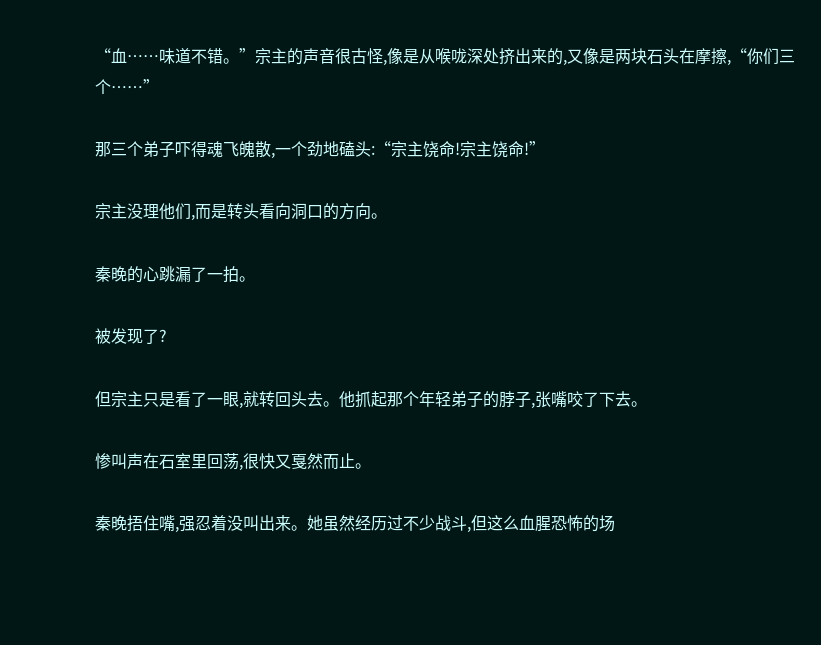“血……味道不错。”宗主的声音很古怪,像是从喉咙深处挤出来的,又像是两块石头在摩擦,“你们三个……”

那三个弟子吓得魂飞魄散,一个劲地磕头:“宗主饶命!宗主饶命!”

宗主没理他们,而是转头看向洞口的方向。

秦晚的心跳漏了一拍。

被发现了?

但宗主只是看了一眼,就转回头去。他抓起那个年轻弟子的脖子,张嘴咬了下去。

惨叫声在石室里回荡,很快又戛然而止。

秦晚捂住嘴,强忍着没叫出来。她虽然经历过不少战斗,但这么血腥恐怖的场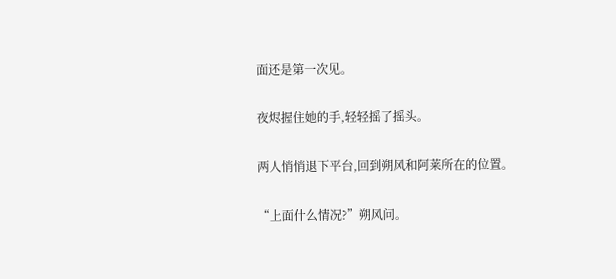面还是第一次见。

夜烬握住她的手,轻轻摇了摇头。

两人悄悄退下平台,回到朔风和阿莱所在的位置。

“上面什么情况?”朔风问。